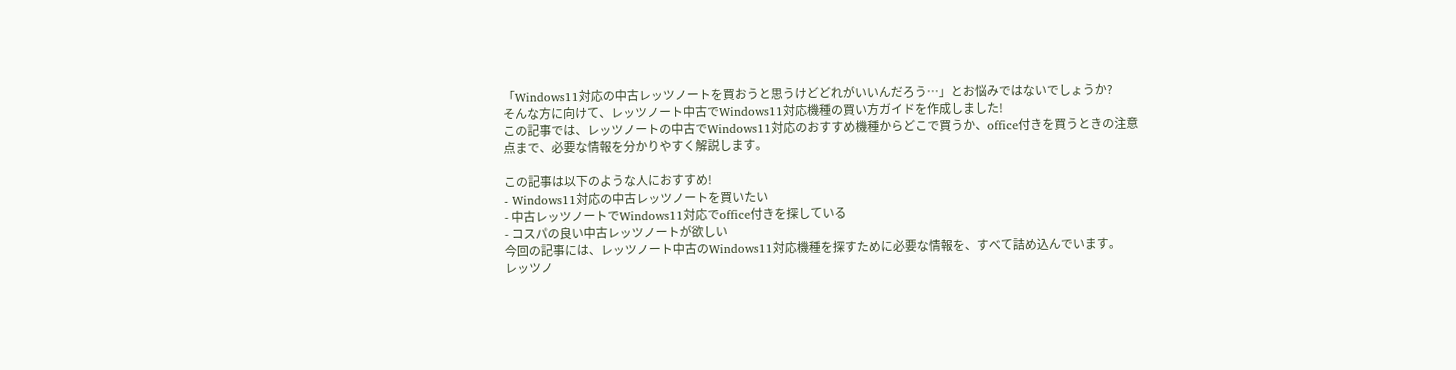「Windows11対応の中古レッツノートを買おうと思うけどどれがいいんだろう…」とお悩みではないでしょうか?
そんな方に向けて、レッツノート中古でWindows11対応機種の買い方ガイドを作成しました!
この記事では、レッツノートの中古でWindows11対応のおすすめ機種からどこで買うか、office付きを買うときの注意点まで、必要な情報を分かりやすく解説します。

この記事は以下のような人におすすめ!
- Windows11対応の中古レッツノートを買いたい
- 中古レッツノートでWindows11対応でoffice付きを探している
- コスパの良い中古レッツノートが欲しい
今回の記事には、レッツノート中古のWindows11対応機種を探すために必要な情報を、すべて詰め込んでいます。
レッツノ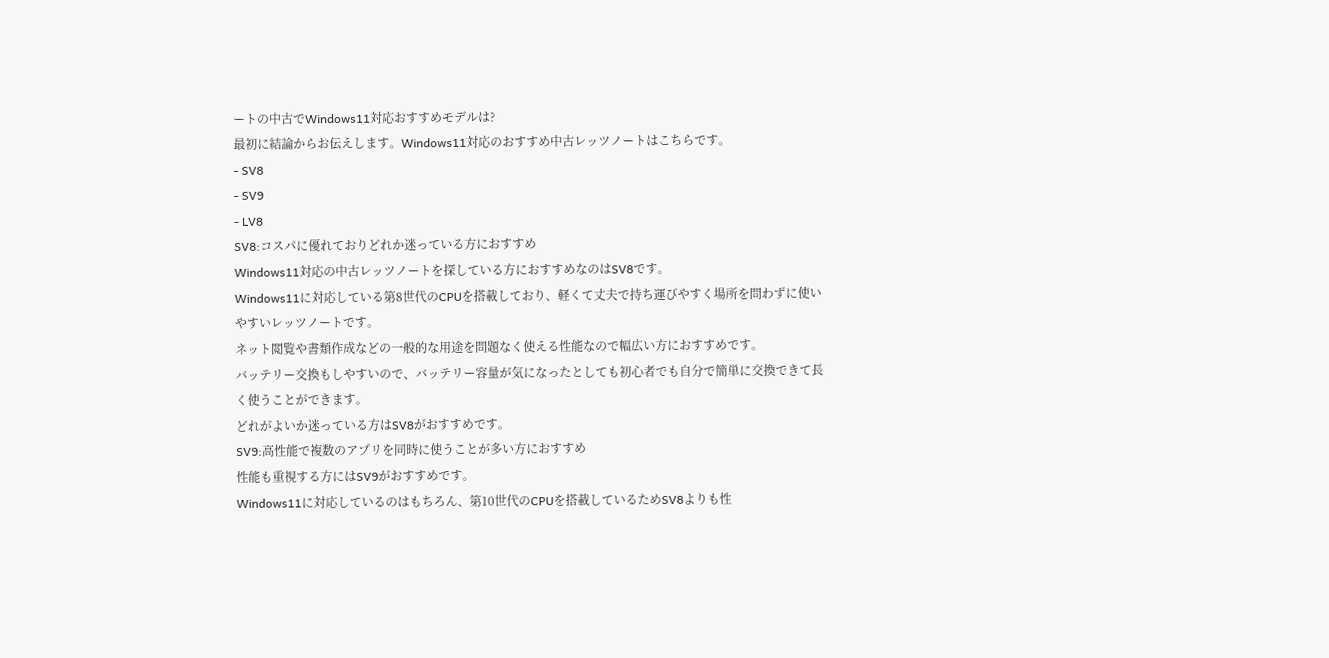ートの中古でWindows11対応おすすめモデルは?
最初に結論からお伝えします。Windows11対応のおすすめ中古レッツノートはこちらです。
- SV8
- SV9
- LV8
SV8:コスパに優れておりどれか迷っている方におすすめ
Windows11対応の中古レッツノートを探している方におすすめなのはSV8です。
Windows11に対応している第8世代のCPUを搭載しており、軽くて丈夫で持ち運びやすく場所を問わずに使いやすいレッツノートです。
ネット閲覧や書類作成などの一般的な用途を問題なく使える性能なので幅広い方におすすめです。
バッテリー交換もしやすいので、バッテリー容量が気になったとしても初心者でも自分で簡単に交換できて長く使うことができます。
どれがよいか迷っている方はSV8がおすすめです。
SV9:高性能で複数のアプリを同時に使うことが多い方におすすめ
性能も重視する方にはSV9がおすすめです。
Windows11に対応しているのはもちろん、第10世代のCPUを搭載しているためSV8よりも性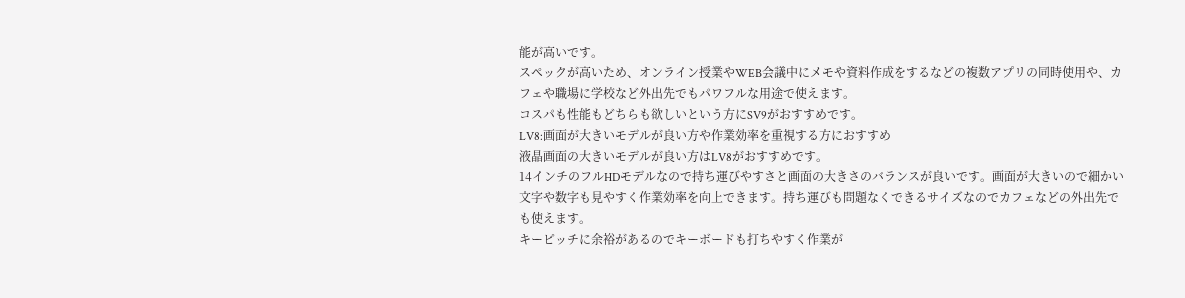能が高いです。
スペックが高いため、オンライン授業やWEB会議中にメモや資料作成をするなどの複数アプリの同時使用や、カフェや職場に学校など外出先でもパワフルな用途で使えます。
コスパも性能もどちらも欲しいという方にSV9がおすすめです。
LV8:画面が大きいモデルが良い方や作業効率を重視する方におすすめ
液晶画面の大きいモデルが良い方はLV8がおすすめです。
14インチのフルHDモデルなので持ち運びやすさと画面の大きさのバランスが良いです。画面が大きいので細かい文字や数字も見やすく作業効率を向上できます。持ち運びも問題なくできるサイズなのでカフェなどの外出先でも使えます。
キーピッチに余裕があるのでキーボードも打ちやすく作業が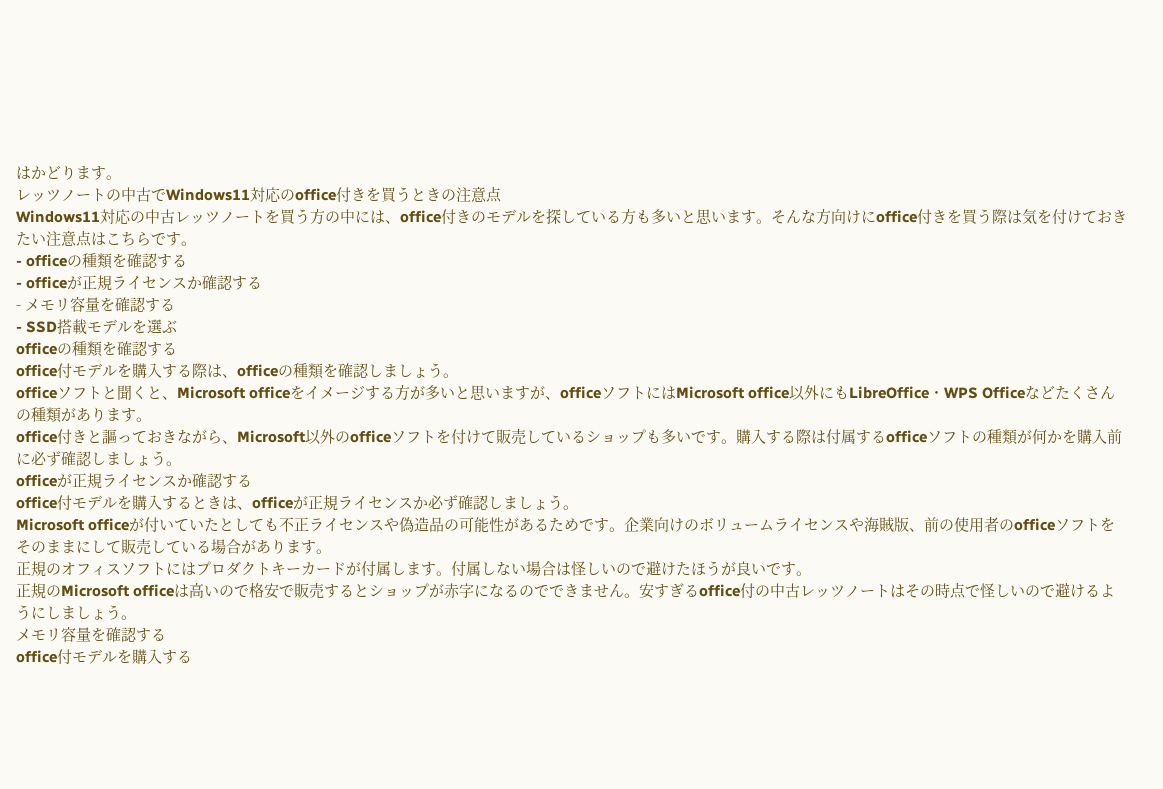はかどります。
レッツノートの中古でWindows11対応のoffice付きを買うときの注意点
Windows11対応の中古レッツノートを買う方の中には、office付きのモデルを探している方も多いと思います。そんな方向けにoffice付きを買う際は気を付けておきたい注意点はこちらです。
- officeの種類を確認する
- officeが正規ライセンスか確認する
- メモリ容量を確認する
- SSD搭載モデルを選ぶ
officeの種類を確認する
office付モデルを購入する際は、officeの種類を確認しましょう。
officeソフトと聞くと、Microsoft officeをイメージする方が多いと思いますが、officeソフトにはMicrosoft office以外にもLibreOffice・WPS Officeなどたくさんの種類があります。
office付きと謳っておきながら、Microsoft以外のofficeソフトを付けて販売しているショップも多いです。購入する際は付属するofficeソフトの種類が何かを購入前に必ず確認しましょう。
officeが正規ライセンスか確認する
office付モデルを購入するときは、officeが正規ライセンスか必ず確認しましょう。
Microsoft officeが付いていたとしても不正ライセンスや偽造品の可能性があるためです。企業向けのボリュームライセンスや海賊版、前の使用者のofficeソフトをそのままにして販売している場合があります。
正規のオフィスソフトにはプロダクトキーカードが付属します。付属しない場合は怪しいので避けたほうが良いです。
正規のMicrosoft officeは高いので格安で販売するとショップが赤字になるのでできません。安すぎるoffice付の中古レッツノートはその時点で怪しいので避けるようにしましょう。
メモリ容量を確認する
office付モデルを購入する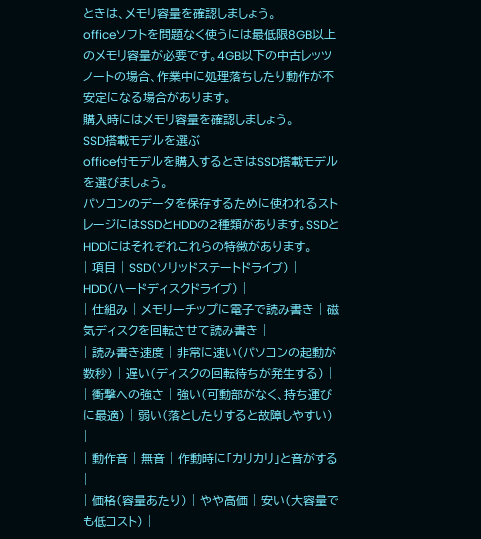ときは、メモリ容量を確認しましょう。
officeソフトを問題なく使うには最低限8GB以上のメモリ容量が必要です。4GB以下の中古レッツノートの場合、作業中に処理落ちしたり動作が不安定になる場合があります。
購入時にはメモリ容量を確認しましょう。
SSD搭載モデルを選ぶ
office付モデルを購入するときはSSD搭載モデルを選びましょう。
パソコンのデータを保存するために使われるストレージにはSSDとHDDの2種類があります。SSDとHDDにはそれぞれこれらの特徴があります。
| 項目 | SSD(ソリッドステートドライブ) | HDD(ハードディスクドライブ) |
| 仕組み | メモリーチップに電子で読み書き | 磁気ディスクを回転させて読み書き |
| 読み書き速度 | 非常に速い(パソコンの起動が数秒) | 遅い(ディスクの回転待ちが発生する) |
| 衝撃への強さ | 強い(可動部がなく、持ち運びに最適) | 弱い(落としたりすると故障しやすい) |
| 動作音 | 無音 | 作動時に「カリカリ」と音がする |
| 価格(容量あたり) | やや高価 | 安い(大容量でも低コスト) |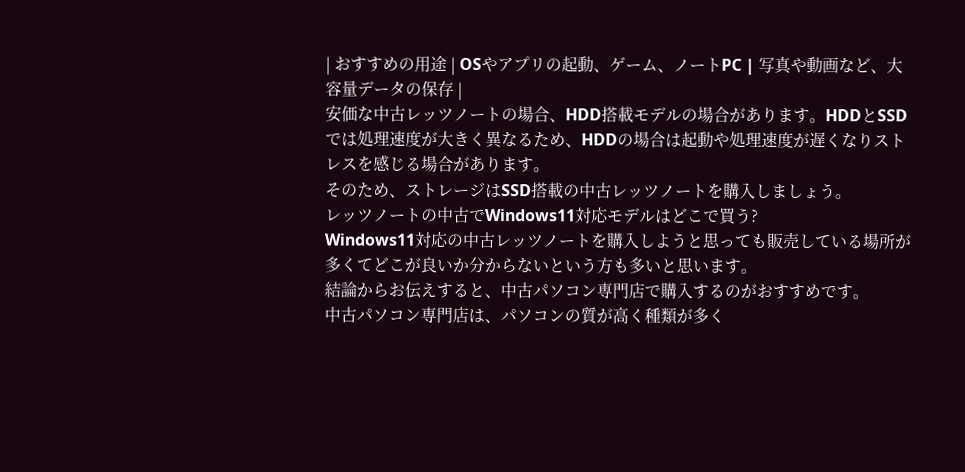| おすすめの用途 | OSやアプリの起動、ゲーム、ノートPC | 写真や動画など、大容量データの保存 |
安価な中古レッツノートの場合、HDD搭載モデルの場合があります。HDDとSSDでは処理速度が大きく異なるため、HDDの場合は起動や処理速度が遅くなりストレスを感じる場合があります。
そのため、ストレージはSSD搭載の中古レッツノートを購入しましょう。
レッツノートの中古でWindows11対応モデルはどこで買う?
Windows11対応の中古レッツノートを購入しようと思っても販売している場所が多くてどこが良いか分からないという方も多いと思います。
結論からお伝えすると、中古パソコン専門店で購入するのがおすすめです。
中古パソコン専門店は、パソコンの質が高く種類が多く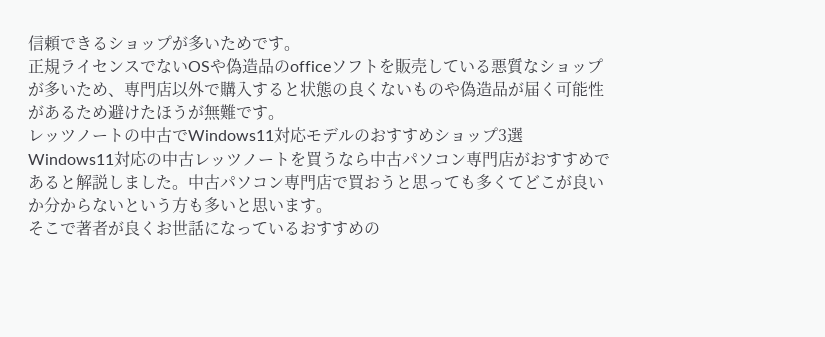信頼できるショップが多いためです。
正規ライセンスでないOSや偽造品のofficeソフトを販売している悪質なショップが多いため、専門店以外で購入すると状態の良くないものや偽造品が届く可能性があるため避けたほうが無難です。
レッツノートの中古でWindows11対応モデルのおすすめショップ3選
Windows11対応の中古レッツノートを買うなら中古パソコン専門店がおすすめであると解説しました。中古パソコン専門店で買おうと思っても多くてどこが良いか分からないという方も多いと思います。
そこで著者が良くお世話になっているおすすめの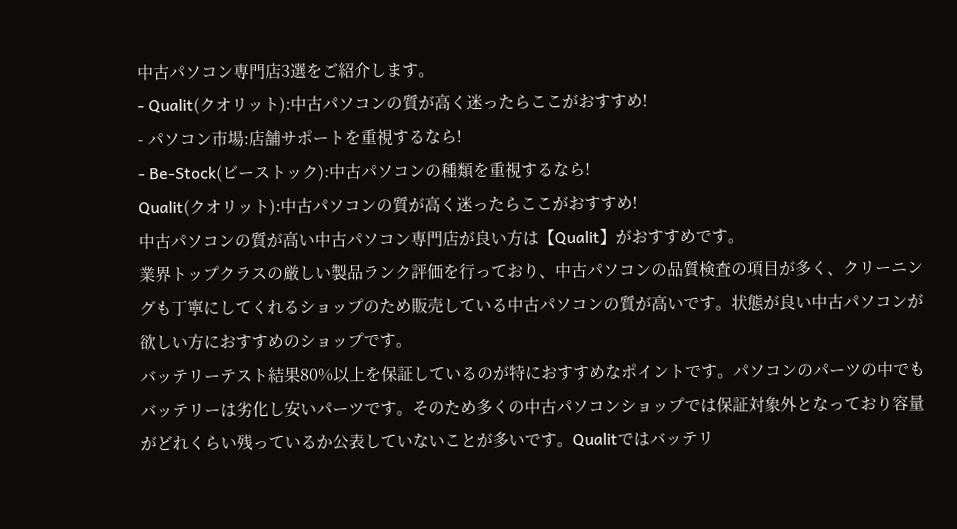中古パソコン専門店3選をご紹介します。
- Qualit(クオリット):中古パソコンの質が高く迷ったらここがおすすめ!
- パソコン市場:店舗サポートを重視するなら!
- Be-Stock(ビーストック):中古パソコンの種類を重視するなら!
Qualit(クオリット):中古パソコンの質が高く迷ったらここがおすすめ!
中古パソコンの質が高い中古パソコン専門店が良い方は【Qualit】がおすすめです。
業界トップクラスの厳しい製品ランク評価を行っており、中古パソコンの品質検査の項目が多く、クリーニングも丁寧にしてくれるショップのため販売している中古パソコンの質が高いです。状態が良い中古パソコンが欲しい方におすすめのショップです。
バッテリーテスト結果80%以上を保証しているのが特におすすめなポイントです。パソコンのパーツの中でもバッテリーは劣化し安いパーツです。そのため多くの中古パソコンショップでは保証対象外となっており容量がどれくらい残っているか公表していないことが多いです。Qualitではバッテリ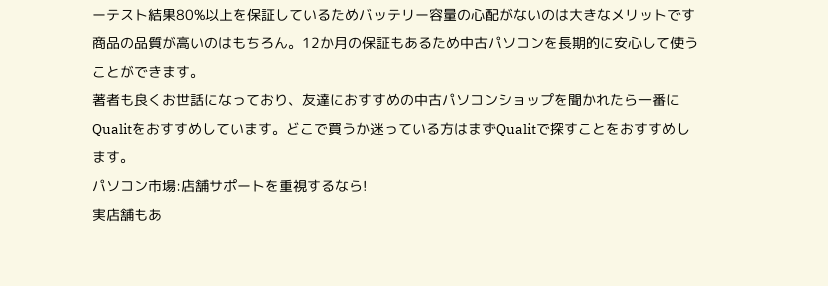ーテスト結果80%以上を保証しているためバッテリー容量の心配がないのは大きなメリットです
商品の品質が高いのはもちろん。12か月の保証もあるため中古パソコンを長期的に安心して使うことができます。
著者も良くお世話になっており、友達におすすめの中古パソコンショップを聞かれたら一番にQualitをおすすめしています。どこで買うか迷っている方はまずQualitで探すことをおすすめします。
パソコン市場:店舗サポートを重視するなら!
実店舗もあ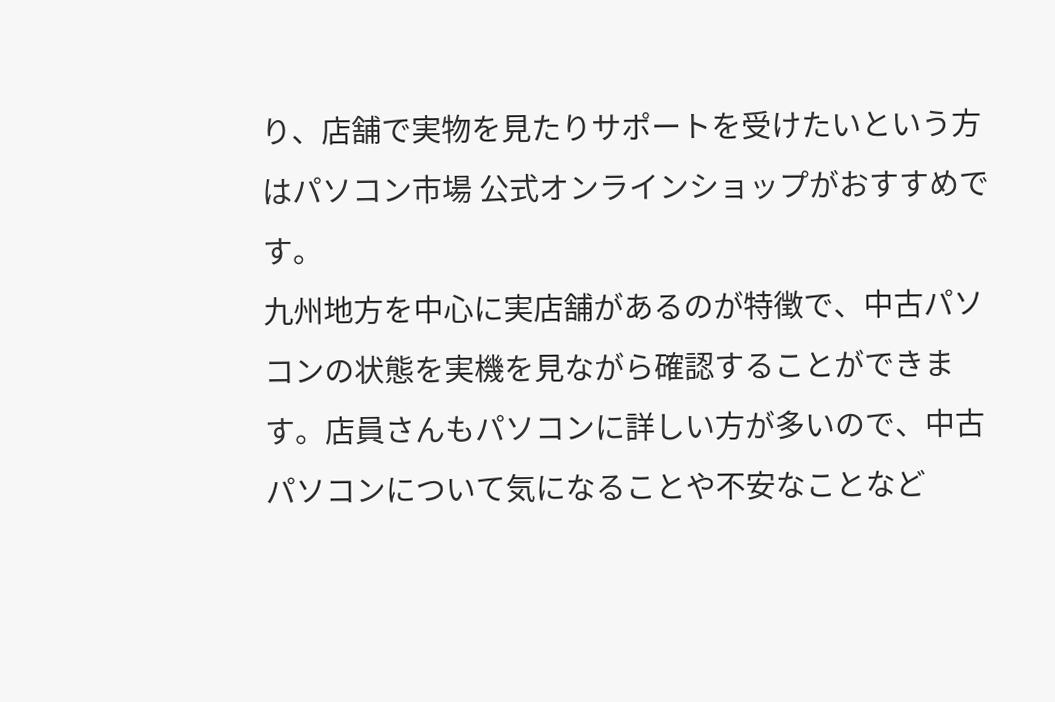り、店舗で実物を見たりサポートを受けたいという方はパソコン市場 公式オンラインショップがおすすめです。
九州地方を中心に実店舗があるのが特徴で、中古パソコンの状態を実機を見ながら確認することができます。店員さんもパソコンに詳しい方が多いので、中古パソコンについて気になることや不安なことなど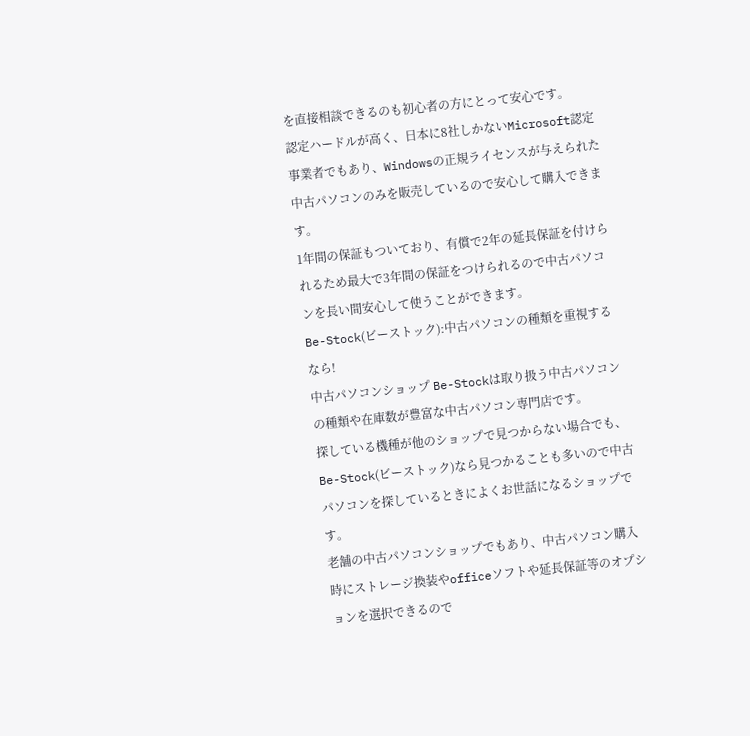を直接相談できるのも初心者の方にとって安心です。
認定ハードルが高く、日本に8社しかないMicrosoft認定事業者でもあり、Windowsの正規ライセンスが与えられた中古パソコンのみを販売しているので安心して購入できます。
1年間の保証もついており、有償で2年の延長保証を付けられるため最大で3年間の保証をつけられるので中古パソコンを長い間安心して使うことができます。
Be-Stock(ビーストック):中古パソコンの種類を重視するなら!
中古パソコンショップ Be-Stockは取り扱う中古パソコンの種類や在庫数が豊富な中古パソコン専門店です。
探している機種が他のショップで見つからない場合でも、Be-Stock(ビーストック)なら見つかることも多いので中古パソコンを探しているときによくお世話になるショップです。
老舗の中古パソコンショップでもあり、中古パソコン購入時にストレージ換装やofficeソフトや延長保証等のオプションを選択できるので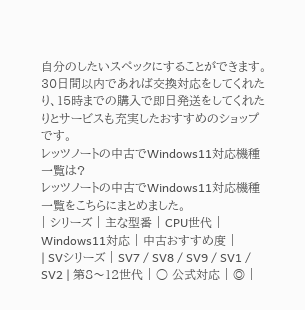自分のしたいスペックにすることができます。
30日間以内であれば交換対応をしてくれたり、15時までの購入で即日発送をしてくれたりとサービスも充実したおすすめのショップです。
レッツノートの中古でWindows11対応機種一覧は?
レッツノートの中古でWindows11対応機種一覧をこちらにまとめました。
| シリーズ | 主な型番 | CPU世代 | Windows11対応 | 中古おすすめ度 |
| SVシリーズ | SV7 / SV8 / SV9 / SV1 / SV2 | 第8〜12世代 | ○ 公式対応 | ◎ |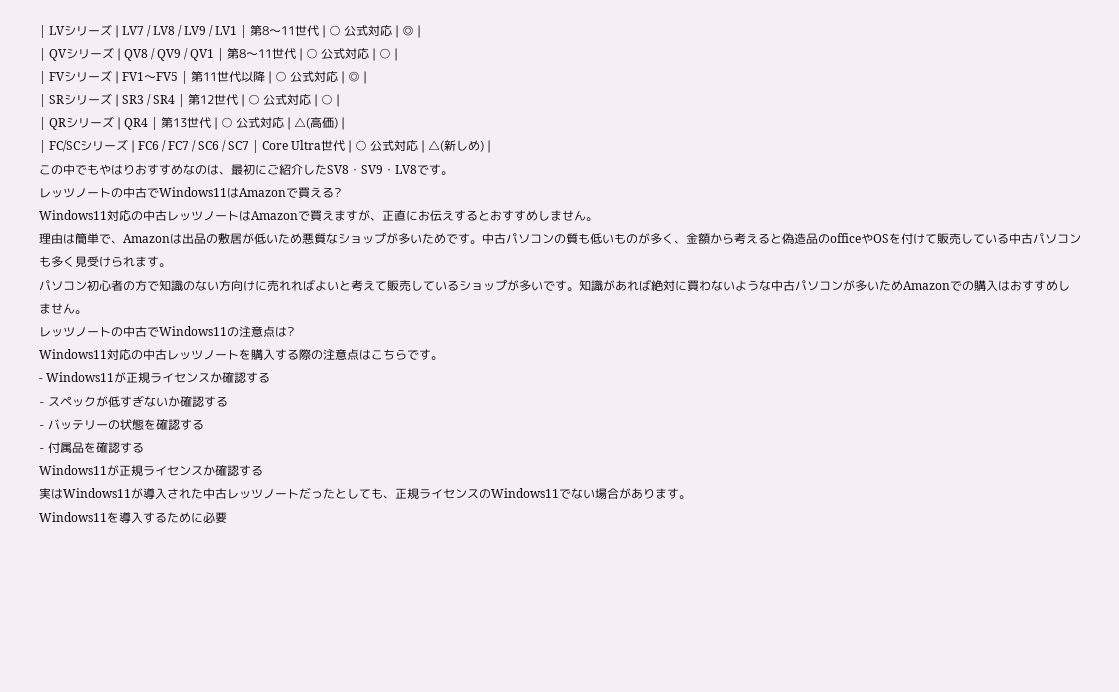| LVシリーズ | LV7 / LV8 / LV9 / LV1 | 第8〜11世代 | ○ 公式対応 | ◎ |
| QVシリーズ | QV8 / QV9 / QV1 | 第8〜11世代 | ○ 公式対応 | ○ |
| FVシリーズ | FV1〜FV5 | 第11世代以降 | ○ 公式対応 | ◎ |
| SRシリーズ | SR3 / SR4 | 第12世代 | ○ 公式対応 | ○ |
| QRシリーズ | QR4 | 第13世代 | ○ 公式対応 | △(高価) |
| FC/SCシリーズ | FC6 / FC7 / SC6 / SC7 | Core Ultra世代 | ○ 公式対応 | △(新しめ) |
この中でもやはりおすすめなのは、最初にご紹介したSV8・SV9・LV8です。
レッツノートの中古でWindows11はAmazonで買える?
Windows11対応の中古レッツノートはAmazonで買えますが、正直にお伝えするとおすすめしません。
理由は簡単で、Amazonは出品の敷居が低いため悪質なショップが多いためです。中古パソコンの質も低いものが多く、金額から考えると偽造品のofficeやOSを付けて販売している中古パソコンも多く見受けられます。
パソコン初心者の方で知識のない方向けに売れればよいと考えて販売しているショップが多いです。知識があれば絶対に買わないような中古パソコンが多いためAmazonでの購入はおすすめしません。
レッツノートの中古でWindows11の注意点は?
Windows11対応の中古レッツノートを購入する際の注意点はこちらです。
- Windows11が正規ライセンスか確認する
- スペックが低すぎないか確認する
- バッテリーの状態を確認する
- 付属品を確認する
Windows11が正規ライセンスか確認する
実はWindows11が導入された中古レッツノートだったとしても、正規ライセンスのWindows11でない場合があります。
Windows11を導入するために必要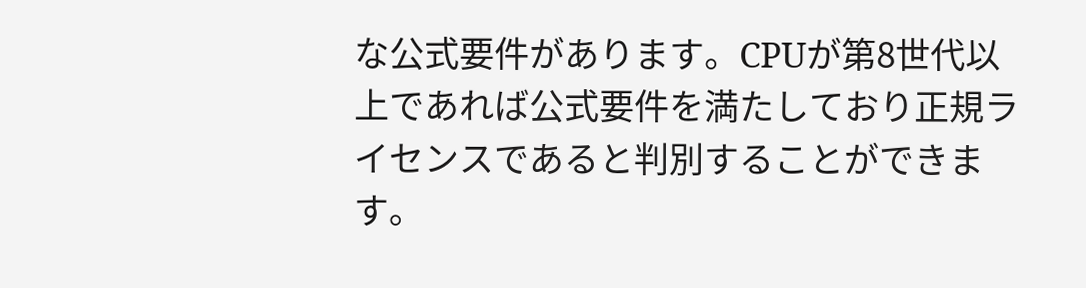な公式要件があります。CPUが第8世代以上であれば公式要件を満たしており正規ライセンスであると判別することができます。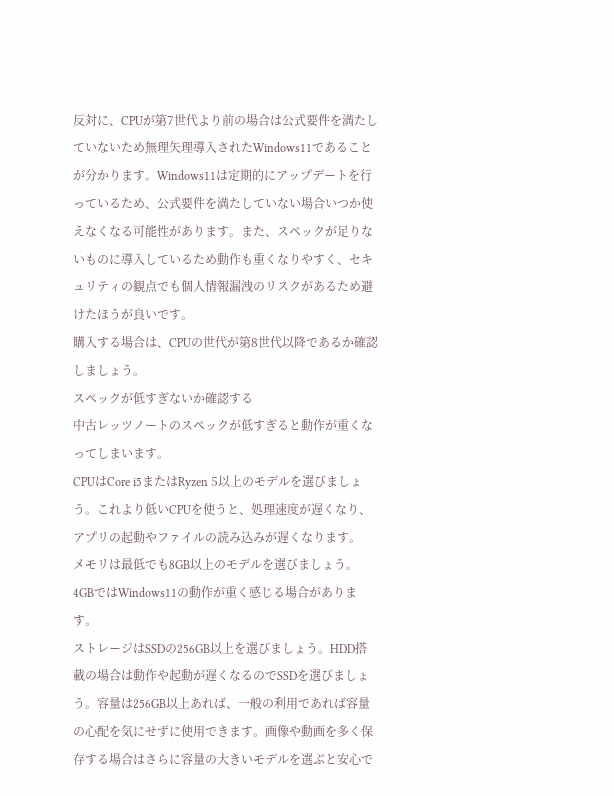反対に、CPUが第7世代より前の場合は公式要件を満たしていないため無理矢理導入されたWindows11であることが分かります。Windows11は定期的にアップデートを行っているため、公式要件を満たしていない場合いつか使えなくなる可能性があります。また、スペックが足りないものに導入しているため動作も重くなりやすく、セキュリティの観点でも個人情報漏洩のリスクがあるため避けたほうが良いです。
購入する場合は、CPUの世代が第8世代以降であるか確認しましょう。
スペックが低すぎないか確認する
中古レッツノートのスペックが低すぎると動作が重くなってしまいます。
CPUはCore i5またはRyzen 5以上のモデルを選びましょう。これより低いCPUを使うと、処理速度が遅くなり、アプリの起動やファイルの読み込みが遅くなります。
メモリは最低でも8GB以上のモデルを選びましょう。4GBではWindows11の動作が重く感じる場合があります。
ストレージはSSDの256GB以上を選びましょう。HDD搭載の場合は動作や起動が遅くなるのでSSDを選びましょう。容量は256GB以上あれば、一般の利用であれば容量の心配を気にせずに使用できます。画像や動画を多く保存する場合はさらに容量の大きいモデルを選ぶと安心で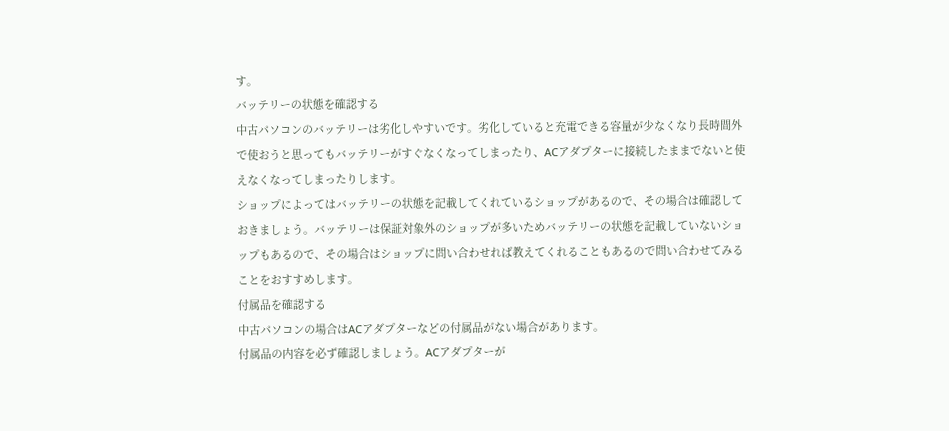す。
バッテリーの状態を確認する
中古パソコンのバッテリーは劣化しやすいです。劣化していると充電できる容量が少なくなり長時間外で使おうと思ってもバッテリーがすぐなくなってしまったり、ACアダプターに接続したままでないと使えなくなってしまったりします。
ショップによってはバッテリーの状態を記載してくれているショップがあるので、その場合は確認しておきましょう。バッテリーは保証対象外のショップが多いためバッテリーの状態を記載していないショップもあるので、その場合はショップに問い合わせれば教えてくれることもあるので問い合わせてみることをおすすめします。
付属品を確認する
中古パソコンの場合はACアダプターなどの付属品がない場合があります。
付属品の内容を必ず確認しましょう。ACアダプターが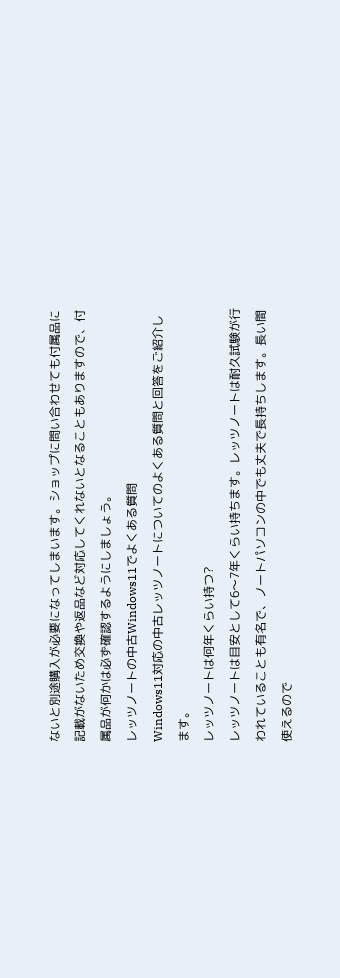ないと別途購入が必要になってしまいます。ショップに問い合わせても付属品に記載がないため交換や返品など対応してくれないとなることもありますので、付属品が何かは必ず確認するようにしましょう。
レッツノートの中古Windows11でよくある質問
Windows11対応の中古レッツノートについてのよくある質問と回答をご紹介します。
レッツノートは何年くらい持つ?
レッツノートは目安として6〜7年くらい持ちます。レッツノートは耐久試験が行われていることも有名で、ノートパソコンの中でも丈夫で長持ちします。長い間使えるので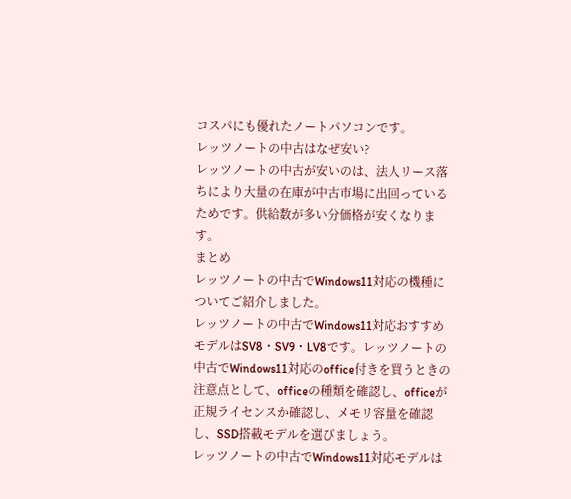コスパにも優れたノートパソコンです。
レッツノートの中古はなぜ安い?
レッツノートの中古が安いのは、法人リース落ちにより大量の在庫が中古市場に出回っているためです。供給数が多い分価格が安くなります。
まとめ
レッツノートの中古でWindows11対応の機種についてご紹介しました。
レッツノートの中古でWindows11対応おすすめモデルはSV8・SV9・LV8です。レッツノートの中古でWindows11対応のoffice付きを買うときの注意点として、officeの種類を確認し、officeが正規ライセンスか確認し、メモリ容量を確認し、SSD搭載モデルを選びましょう。
レッツノートの中古でWindows11対応モデルは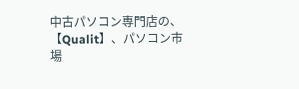中古パソコン専門店の、【Qualit】、パソコン市場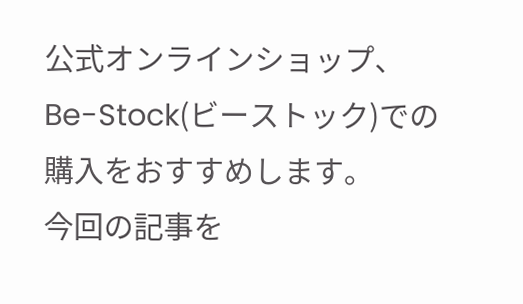公式オンラインショップ、Be-Stock(ビーストック)での購入をおすすめします。
今回の記事を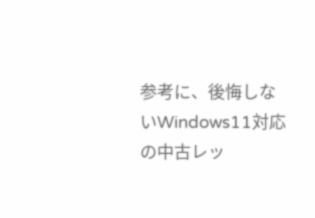参考に、後悔しないWindows11対応の中古レッ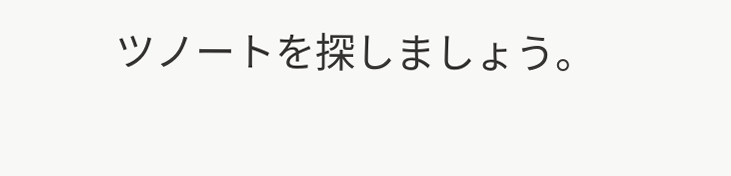ツノートを探しましょう。